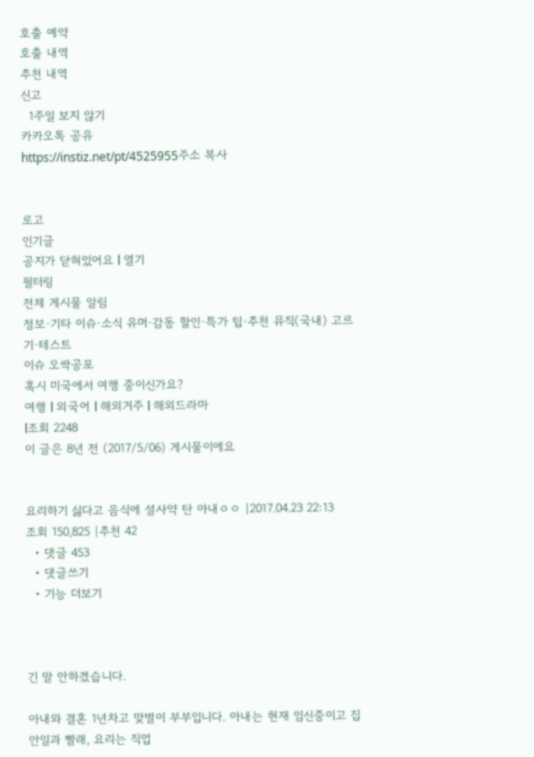호출 예약
호출 내역
추천 내역
신고
  1주일 보지 않기
카카오톡 공유
https://instiz.net/pt/4525955주소 복사


로고
인기글
공지가 닫혀있어요 l 열기
필터링
전체 게시물 알림
정보·기타 이슈·소식 유머·감동 할인·특가 팁·추천 뮤직(국내) 고르기·테스트
이슈 오싹공포
혹시 미국에서 여행 중이신가요?
여행 l 외국어 l 해외거주 l 해외드라마
l조회 2248
이 글은 8년 전 (2017/5/06) 게시물이에요


요리하기 싫다고 음식에 설사약 탄 아내ㅇㅇ |2017.04.23 22:13
조회 150,825 |추천 42
  • 댓글 453
  • 댓글쓰기
  • 기능 더보기



긴 말 안하겠습니다.

아내와 결혼 1년차고 맞벌이 부부입니다. 아내는 현재 임신중이고 집안일과 빨래, 요리는 직업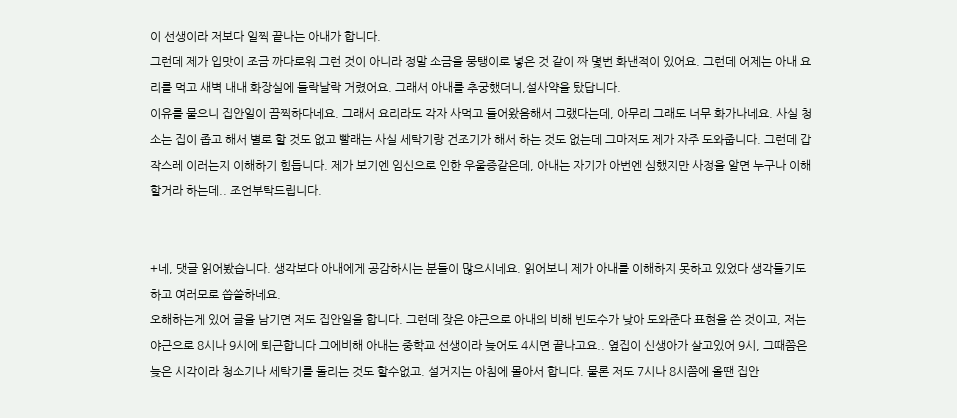이 선생이라 저보다 일찍 끝나는 아내가 합니다.
그런데 제가 입맛이 조금 까다로워 그런 것이 아니라 정말 소금을 뭉탱이로 넣은 것 같이 짜 몇번 화낸적이 있어요. 그런데 어제는 아내 요리를 먹고 새벽 내내 화장실에 들락날락 거렸어요. 그래서 아내를 추궁했더니,설사약을 탔답니다.
이유를 물으니 집안일이 끔찍하다네요. 그래서 요리라도 각자 사먹고 들어왔음해서 그랬다는데, 아무리 그래도 너무 화가나네요. 사실 청소는 집이 좁고 해서 별로 할 것도 없고 빨래는 사실 세탁기랑 건조기가 해서 하는 것도 없는데 그마저도 제가 자주 도와줍니다. 그런데 갑작스레 이러는지 이해하기 힘듭니다. 제가 보기엔 임신으로 인한 우울증같은데, 아내는 자기가 아번엔 심했지만 사정을 알면 누구나 이해할거라 하는데.. 조언부탁드립니다.


+네, 댓글 읽어봤습니다. 생각보다 아내에게 공감하시는 분들이 많으시네요. 읽어보니 제가 아내를 이해하지 못하고 있었다 생각들기도 하고 여러모로 씁쓸하네요.
오해하는게 있어 글을 남기면 저도 집안일을 합니다. 그런데 잦은 야근으로 아내의 비해 빈도수가 낮아 도와준다 표현을 쓴 것이고, 저는 야근으로 8시나 9시에 퇴근합니다 그에비해 아내는 중학교 선생이라 늦어도 4시면 끝나고요.. 옆집이 신생아가 살고있어 9시, 그때쯤은 늦은 시각이라 청소기나 세탁기를 돌리는 것도 할수없고. 설거지는 아침에 몰아서 합니다. 물론 저도 7시나 8시쯤에 올땐 집안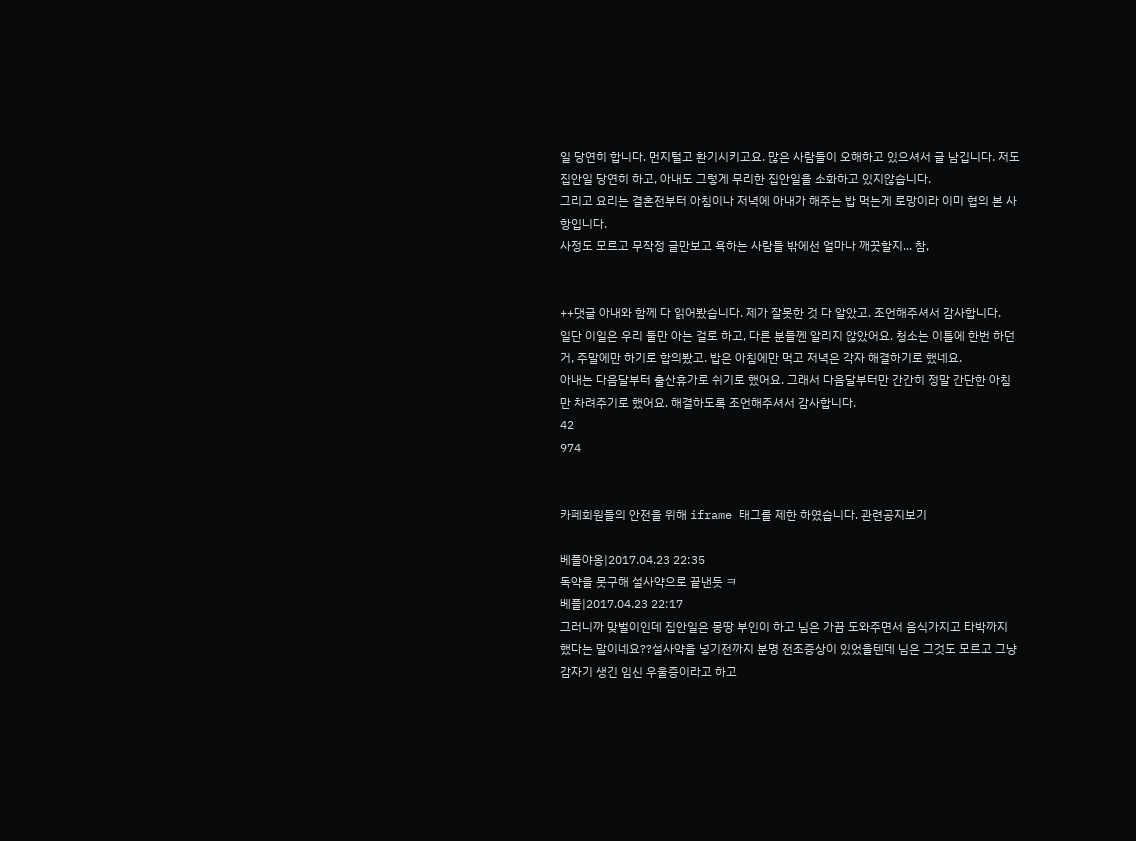일 당연히 합니다. 먼지털고 환기시키고요. 많은 사람들이 오해하고 있으셔서 글 남깁니다. 저도 집안일 당연히 하고, 아내도 그렇게 무리한 집안일을 소화하고 있지않습니다.
그리고 요리는 결혼전부터 아침이나 저녁에 아내가 해주는 밥 먹는게 로망이라 이미 협의 본 사항입니다.
사정도 모르고 무작정 글만보고 욕하는 사람들 밖에선 얼마나 깨끗할지... 참,


++댓글 아내와 함께 다 읽어봤습니다. 제가 잘못한 것 다 알았고. 조언해주셔서 감사합니다.
일단 이일은 우리 둘만 아는 걸로 하고, 다른 분들껜 알리지 않았어요. 청소는 이틀에 한번 하던거, 주말에만 하기로 합의봤고. 밥은 아침에만 먹고 저녁은 각자 해결하기로 했네요.
아내는 다음달부터 출산휴가로 쉬기로 했어요. 그래서 다음달부터만 간간히 정말 간단한 아침만 차려주기로 했어요. 해결하도록 조언해주셔서 감사합니다.
42
974


카페회원들의 안전을 위해 iframe 태그를 제한 하였습니다. 관련공지보기

베플야옹|2017.04.23 22:35
독약을 못구해 설사약으로 끝낸듯 ㅋ
베플|2017.04.23 22:17
그러니까 맞벌이인데 집안일은 몽땅 부인이 하고 님은 가끔 도와주면서 음식가지고 타박까지 했다는 말이네요??설사약을 넣기전까지 분명 전조증상이 있었을텐데 님은 그것도 모르고 그냥 감자기 생긴 임신 우울증이라고 하고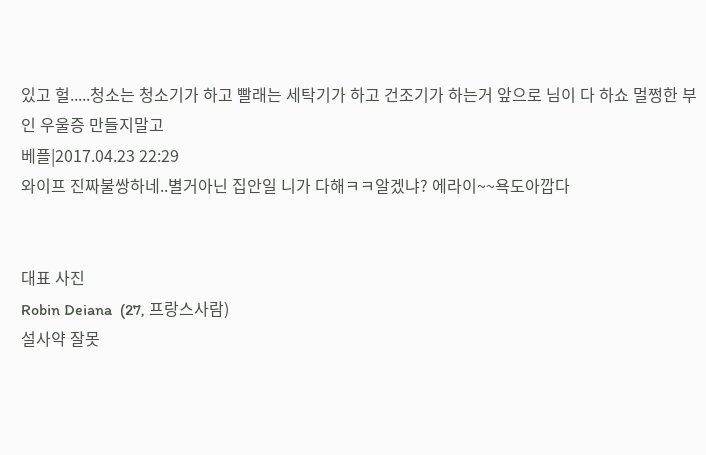있고 헐.....청소는 청소기가 하고 빨래는 세탁기가 하고 건조기가 하는거 앞으로 님이 다 하쇼 멀쩡한 부인 우울증 만들지말고
베플|2017.04.23 22:29
와이프 진짜불쌍하네..별거아닌 집안일 니가 다해ㅋㅋ알겠냐? 에라이~~욕도아깝다


대표 사진
Robin Deiana  (27, 프랑스사람)
설사약 잘못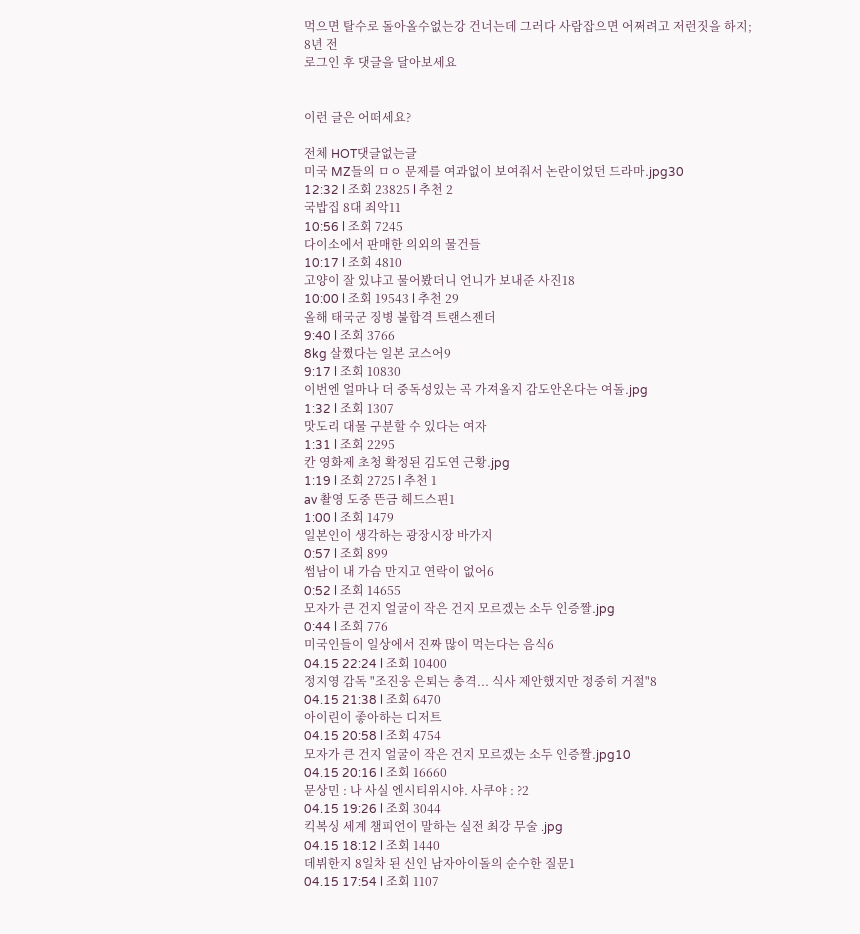먹으면 탈수로 돌아올수없는강 건너는데 그러다 사람잡으면 어쩌려고 저런짓을 하지;
8년 전
로그인 후 댓글을 달아보세요


이런 글은 어떠세요?

전체 HOT댓글없는글
미국 MZ들의 ㅁㅇ 문제를 여과없이 보여줘서 논란이었던 드라마.jpg30
12:32 l 조회 23825 l 추천 2
국밥집 8대 죄악11
10:56 l 조회 7245
다이소에서 판매한 의외의 물건들
10:17 l 조회 4810
고양이 잘 있냐고 물어봤더니 언니가 보내준 사진18
10:00 l 조회 19543 l 추천 29
올해 태국군 징병 불합격 트랜스젠더
9:40 l 조회 3766
8kg 살쪘다는 일본 코스어9
9:17 l 조회 10830
이번엔 얼마나 더 중독성있는 곡 가져올지 감도안온다는 여돌.jpg
1:32 l 조회 1307
맛도리 대물 구분할 수 있다는 여자
1:31 l 조회 2295
칸 영화제 초청 확정된 김도연 근황.jpg
1:19 l 조회 2725 l 추천 1
av 촬영 도중 뜬금 헤드스핀1
1:00 l 조회 1479
일본인이 생각하는 광장시장 바가지
0:57 l 조회 899
썸남이 내 가슴 만지고 연락이 없어6
0:52 l 조회 14655
모자가 큰 건지 얼굴이 작은 건지 모르겠는 소두 인증짤.jpg
0:44 l 조회 776
미국인들이 일상에서 진짜 많이 먹는다는 음식6
04.15 22:24 l 조회 10400
정지영 감독 "조진웅 은퇴는 충격... 식사 제안했지만 정중히 거절"8
04.15 21:38 l 조회 6470
아이린이 좋아하는 디저트
04.15 20:58 l 조회 4754
모자가 큰 건지 얼굴이 작은 건지 모르겠는 소두 인증짤.jpg10
04.15 20:16 l 조회 16660
문상민 : 나 사실 엔시티위시야. 사쿠야 : ?2
04.15 19:26 l 조회 3044
킥복싱 세계 챔피언이 말하는 실전 최강 무술 .jpg
04.15 18:12 l 조회 1440
데뷔한지 8일차 된 신인 남자아이돌의 순수한 질문1
04.15 17:54 l 조회 1107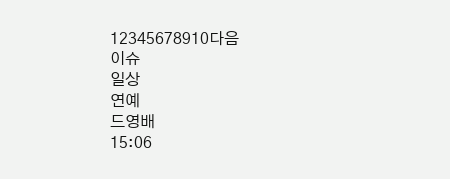12345678910다음
이슈
일상
연예
드영배
15:06